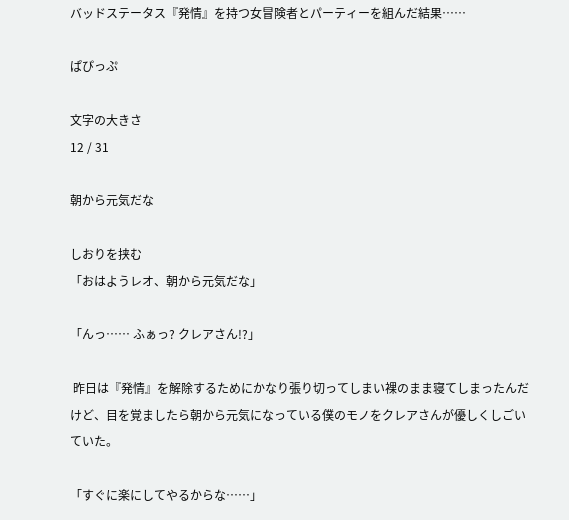バッドステータス『発情』を持つ女冒険者とパーティーを組んだ結果……

ぱぴっぷ

文字の大きさ
12 / 31

朝から元気だな

しおりを挟む
「おはようレオ、朝から元気だな」

「んっ…… ふぁっ? クレアさん!?」

 昨日は『発情』を解除するためにかなり張り切ってしまい裸のまま寝てしまったんだけど、目を覚ましたら朝から元気になっている僕のモノをクレアさんが優しくしごいていた。

「すぐに楽にしてやるからな……」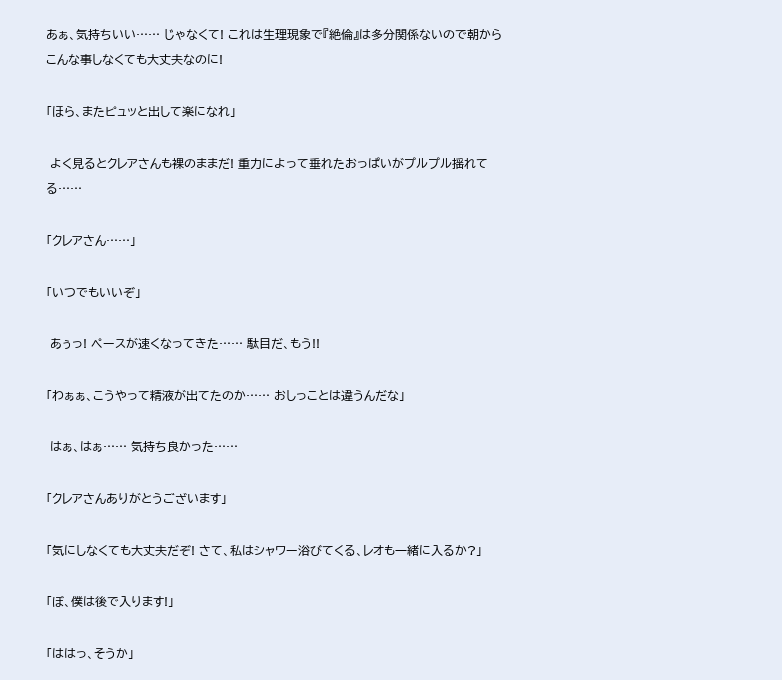あぁ、気持ちいい…… じゃなくて! これは生理現象で『絶倫』は多分関係ないので朝からこんな事しなくても大丈夫なのに!

「ほら、またピュッと出して楽になれ」

 よく見るとクレアさんも裸のままだ! 重力によって垂れたおっぱいがプルプル揺れてる……

「クレアさん……」

「いつでもいいぞ」

 あぅっ! ペースが速くなってきた…… 駄目だ、もう!!

「わぁぁ、こうやって精液が出てたのか…… おしっことは違うんだな」

 はぁ、はぁ…… 気持ち良かった……

「クレアさんありがとうございます」

「気にしなくても大丈夫だぞ! さて、私はシャワー浴びてくる、レオも一緒に入るか?」

「ぼ、僕は後で入ります!」

「ははっ、そうか」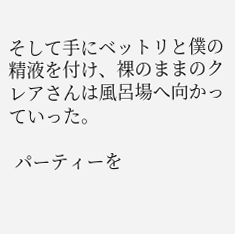そして手にベットリと僕の精液を付け、裸のままのクレアさんは風呂場へ向かっていった。

 パーティーを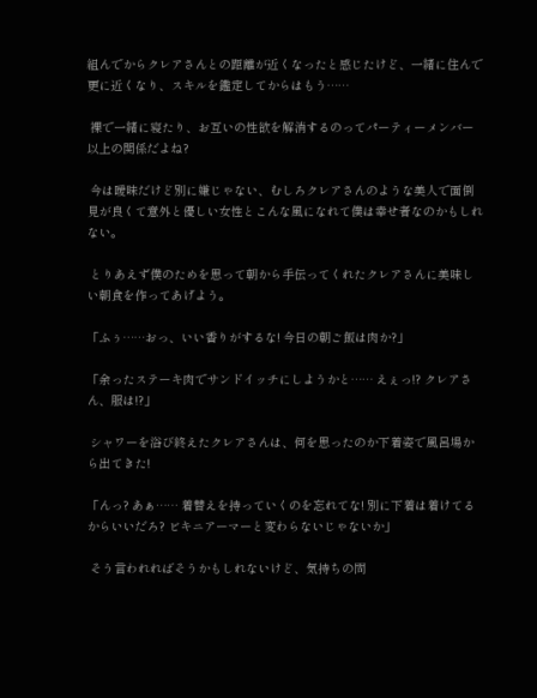組んでからクレアさんとの距離が近くなったと感じたけど、一緒に住んで更に近くなり、スキルを鑑定してからはもう……

 裸で一緒に寝たり、お互いの性欲を解消するのってパーティーメンバー以上の関係だよね?

 今は曖昧だけど別に嫌じゃない、むしろクレアさんのような美人で面倒見が良くて意外と優しい女性とこんな風になれて僕は幸せ者なのかもしれない。

 とりあえず僕のためを思って朝から手伝ってくれたクレアさんに美味しい朝食を作ってあげよう。

「ふぅ……おっ、いい香りがするな! 今日の朝ご飯は肉か?」

「余ったステーキ肉でサンドイッチにしようかと…… えぇっ!? クレアさん、服は!?」

 シャワーを浴び終えたクレアさんは、何を思ったのか下着姿で風呂場から出てきた!

「んっ? あぁ…… 着替えを持っていくのを忘れてな! 別に下着は着けてるからいいだろ? ビキニアーマーと変わらないじゃないか」

 そう言われればそうかもしれないけど、気持ちの問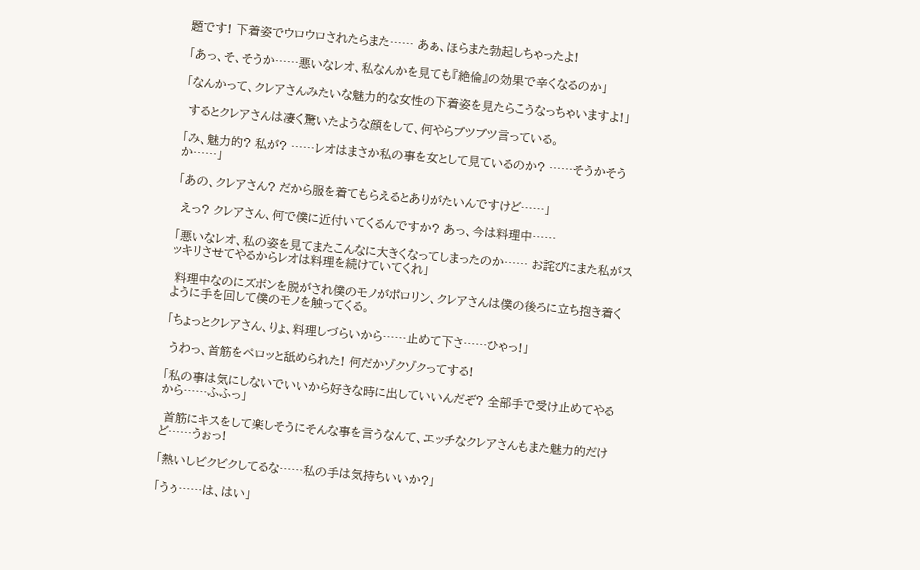題です! 下着姿でウロウロされたらまた…… あぁ、ほらまた勃起しちゃったよ!

「あっ、そ、そうか……悪いなレオ、私なんかを見ても『絶倫』の効果で辛くなるのか」

「なんかって、クレアさんみたいな魅力的な女性の下着姿を見たらこうなっちゃいますよ!」

 するとクレアさんは凄く驚いたような顔をして、何やらブツブツ言っている。

「み、魅力的? 私が? ……レオはまさか私の事を女として見ているのか? ……そうかそうか……」

「あの、クレアさん? だから服を着てもらえるとありがたいんですけど……」

 えっ? クレアさん、何で僕に近付いてくるんですか? あっ、今は料理中……

「悪いなレオ、私の姿を見てまたこんなに大きくなってしまったのか…… お詫びにまた私がスッキリさせてやるからレオは料理を続けていてくれ」

 料理中なのにズボンを脱がされ僕のモノがポロリン、クレアさんは僕の後ろに立ち抱き着くように手を回して僕のモノを触ってくる。

「ちょっとクレアさん、りょ、料理しづらいから……止めて下さ……ひゃっ!」

 うわっ、首筋をペロッと舐められた! 何だかゾクゾクってする!

「私の事は気にしないでいいから好きな時に出していいんだぞ? 全部手で受け止めてやるから……ふふっ」

 首筋にキスをして楽しそうにそんな事を言うなんて、エッチなクレアさんもまた魅力的だけど……うぉっ!

「熱いしビクビクしてるな……私の手は気持ちいいか?」

「うぅ……は、はい」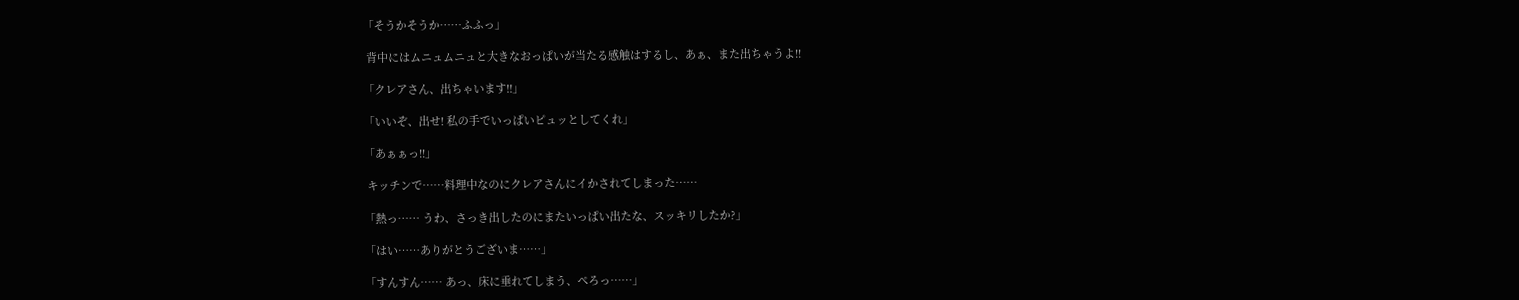「そうかそうか……ふふっ」

 背中にはムニュムニュと大きなおっぱいが当たる感触はするし、あぁ、また出ちゃうよ!!

「クレアさん、出ちゃいます!!」

「いいぞ、出せ! 私の手でいっぱいピュッとしてくれ」

「あぁぁっ!!」

 キッチンで……料理中なのにクレアさんにイかされてしまった……

「熱っ…… うわ、さっき出したのにまたいっぱい出たな、スッキリしたか?」

「はい……ありがとうございま……」

「すんすん…… あっ、床に垂れてしまう、ぺろっ……」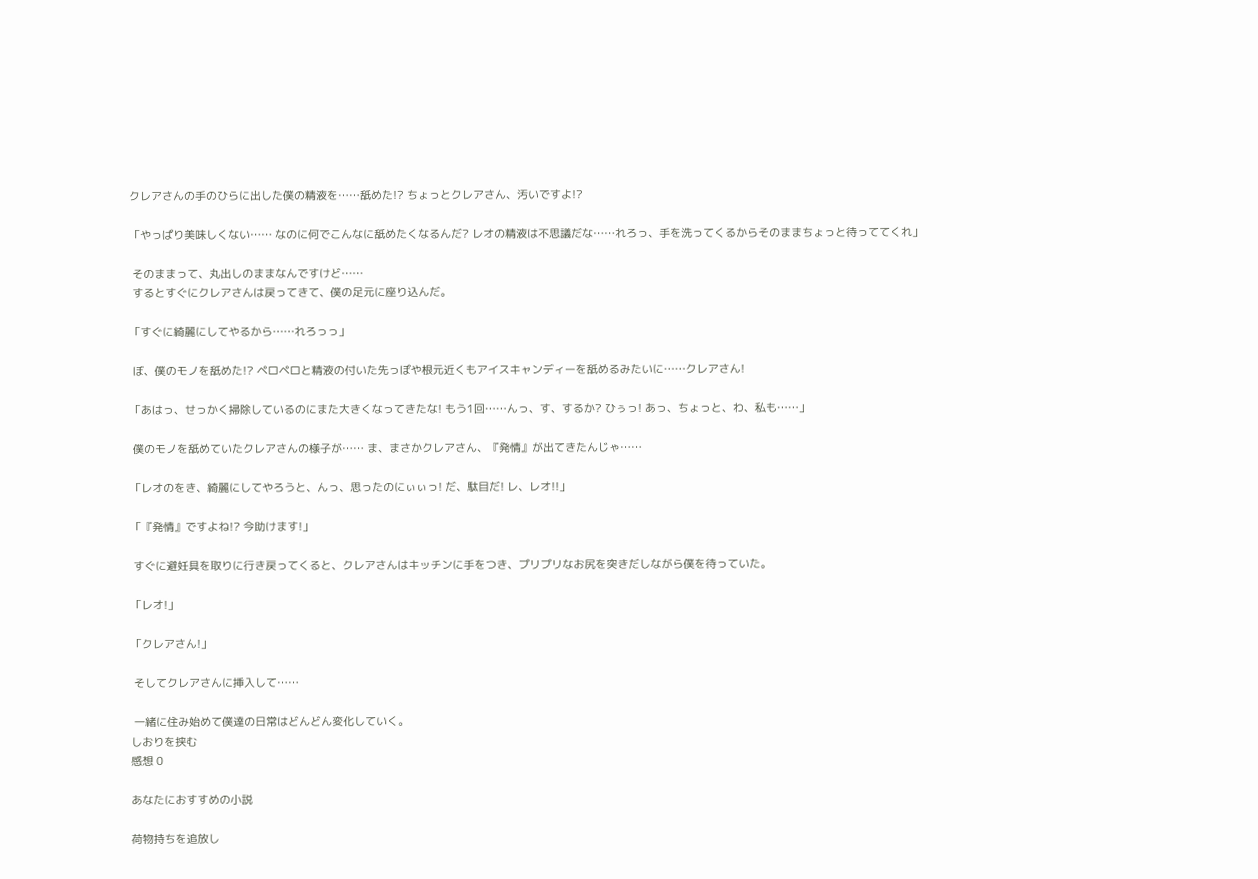クレアさんの手のひらに出した僕の精液を……舐めた!? ちょっとクレアさん、汚いですよ!?

「やっぱり美味しくない…… なのに何でこんなに舐めたくなるんだ? レオの精液は不思議だな……れろっ、手を洗ってくるからそのままちょっと待っててくれ」

 そのままって、丸出しのままなんですけど……
 するとすぐにクレアさんは戻ってきて、僕の足元に座り込んだ。

「すぐに綺麗にしてやるから……れろっっ」

 ぼ、僕のモノを舐めた!? ペロペロと精液の付いた先っぽや根元近くもアイスキャンディーを舐めるみたいに……クレアさん!

「あはっ、せっかく掃除しているのにまた大きくなってきたな! もう1回……んっ、す、するか? ひぅっ! あっ、ちょっと、わ、私も……」

 僕のモノを舐めていたクレアさんの様子が…… ま、まさかクレアさん、『発情』が出てきたんじゃ……

「レオのをき、綺麗にしてやろうと、んっ、思ったのにぃぃっ! だ、駄目だ! レ、レオ!!」

「『発情』ですよね!? 今助けます!」

 すぐに避妊具を取りに行き戻ってくると、クレアさんはキッチンに手をつき、プリプリなお尻を突きだしながら僕を待っていた。

「レオ!」

「クレアさん!」

 そしてクレアさんに挿入して……

 一緒に住み始めて僕達の日常はどんどん変化していく。
しおりを挟む
感想 0

あなたにおすすめの小説

荷物持ちを追放し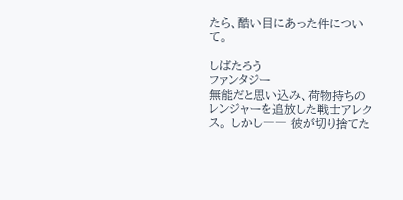たら、酷い目にあった件について。

しばたろう
ファンタジー
無能だと思い込み、荷物持ちのレンジャーを追放した戦士アレクス。 しかし―― 彼が切り捨てた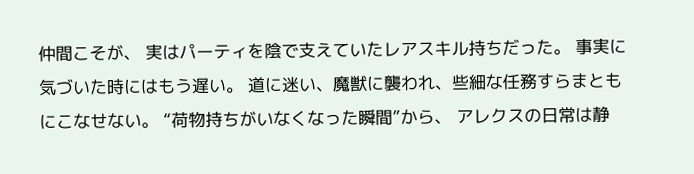仲間こそが、 実はパーティを陰で支えていたレアスキル持ちだった。 事実に気づいた時にはもう遅い。 道に迷い、魔獣に襲われ、些細な任務すらまともにこなせない。 “荷物持ちがいなくなった瞬間”から、 アレクスの日常は静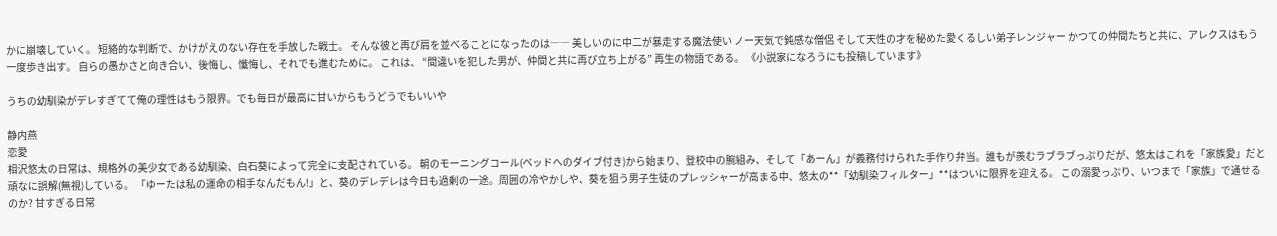かに崩壊していく。 短絡的な判断で、かけがえのない存在を手放した戦士。 そんな彼と再び肩を並べることになったのは―― 美しいのに中二が暴走する魔法使い ノー天気で鈍感な僧侶 そして天性の才を秘めた愛くるしい弟子レンジャー かつての仲間たちと共に、アレクスはもう一度歩き出す。 自らの愚かさと向き合い、後悔し、懺悔し、それでも進むために。 これは、 “間違いを犯した男が、仲間と共に再び立ち上がる” 再生の物語である。 《小説家になろうにも投稿しています》

うちの幼馴染がデレすぎてて俺の理性はもう限界。でも毎日が最高に甘いからもうどうでもいいや

静内燕
恋愛
相沢悠太の日常は、規格外の美少女である幼馴染、白石葵によって完全に支配されている。 朝のモーニングコール(ベッドへのダイブ付き)から始まり、登校中の腕組み、そして「あーん」が義務付けられた手作り弁当。誰もが羨むラブラブっぷりだが、悠太はこれを「家族愛」だと頑なに誤解(無視)している。 「ゆーたは私の運命の相手なんだもん!」と、葵のデレデレは今日も過剰の一途。周囲の冷やかしや、葵を狙う男子生徒のプレッシャーが高まる中、悠太の**「幼馴染フィルター」**はついに限界を迎える。 この溺愛っぷり、いつまで「家族」で通せるのか? 甘すぎる日常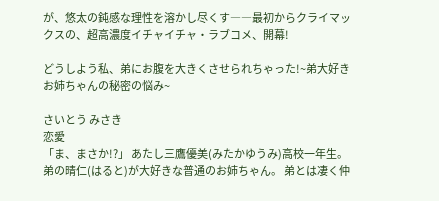が、悠太の鈍感な理性を溶かし尽くす――最初からクライマックスの、超高濃度イチャイチャ・ラブコメ、開幕!

どうしよう私、弟にお腹を大きくさせられちゃった!~弟大好きお姉ちゃんの秘密の悩み~

さいとう みさき
恋愛
「ま、まさか!?」 あたし三鷹優美(みたかゆうみ)高校一年生。 弟の晴仁(はると)が大好きな普通のお姉ちゃん。 弟とは凄く仲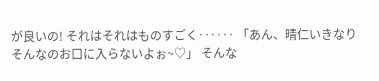が良いの! それはそれはものすごく‥‥‥ 「あん、晴仁いきなりそんなのお口に入らないよぉ~♡」 そんな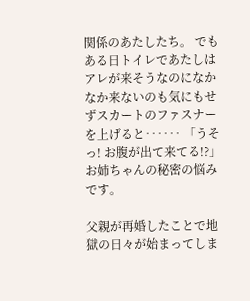関係のあたしたち。 でもある日トイレであたしはアレが来そうなのになかなか来ないのも気にもせずスカートのファスナーを上げると‥‥‥ 「うそっ! お腹が出て来てる!?」 お姉ちゃんの秘密の悩みです。

父親が再婚したことで地獄の日々が始まってしま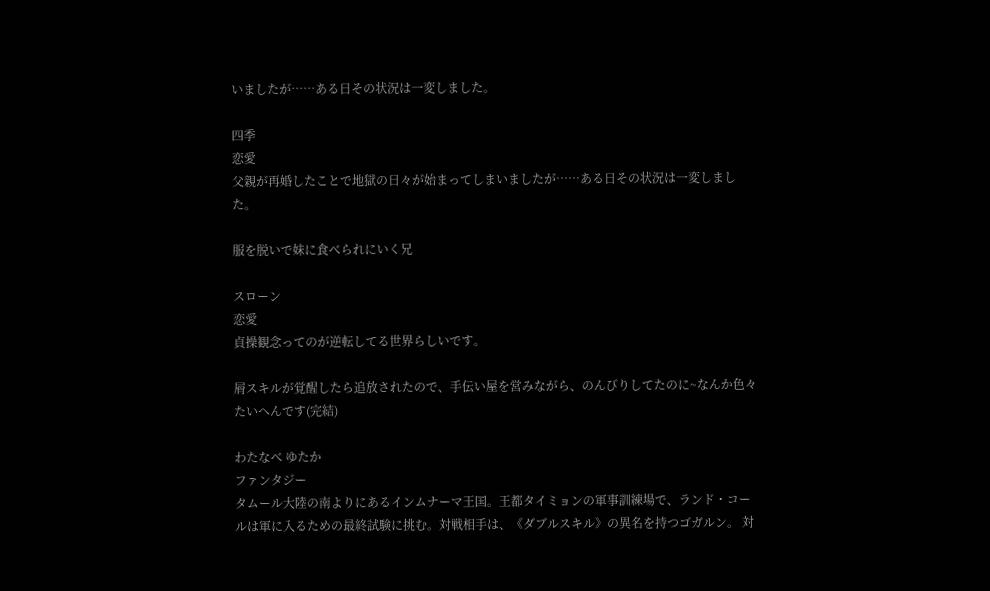いましたが……ある日その状況は一変しました。

四季
恋愛
父親が再婚したことで地獄の日々が始まってしまいましたが……ある日その状況は一変しました。

服を脱いで妹に食べられにいく兄

スローン
恋愛
貞操観念ってのが逆転してる世界らしいです。

屑スキルが覚醒したら追放されたので、手伝い屋を営みながら、のんびりしてたのに~なんか色々たいへんです(完結)

わたなべ ゆたか
ファンタジー
タムール大陸の南よりにあるインムナーマ王国。王都タイミョンの軍事訓練場で、ランド・コールは軍に入るための最終試験に挑む。対戦相手は、《ダブルスキル》の異名を持つゴガルン。 対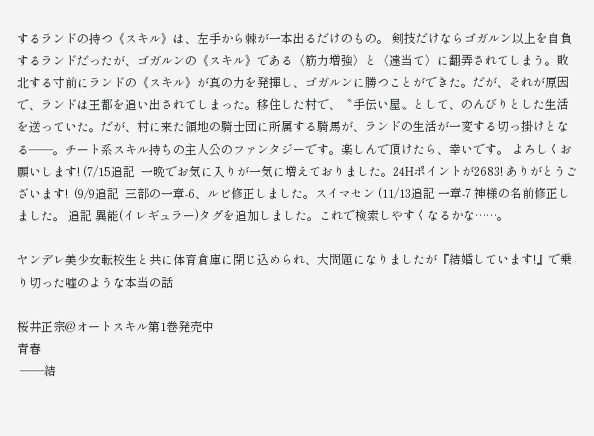するランドの持つ《スキル》は、左手から棘が一本出るだけのもの。 剣技だけならゴガルン以上を自負するランドだったが、ゴガルンの《スキル》である〈筋力増強〉と〈遠当て〉に翻弄されてしまう。敗北する寸前にランドの《スキル》が真の力を発揮し、ゴガルンに勝つことができた。だが、それが原因で、ランドは王都を追い出されてしまった。移住した村で、〝手伝い屋〟として、のんびりとした生活を送っていた。だが、村に来た領地の騎士団に所属する騎馬が、ランドの生活が一変する切っ掛けとなる――。チート系スキル持ちの主人公のファンタジーです。楽しんで頂けたら、幸いです。 よろしくお願いします! (7/15追記  一晩でお気に入りが一気に増えておりました。24Hポイントが2683! ありがとうございます!  (9/9追記  三部の一章-6、ルビ修正しました。スイマセン (11/13追記 一章-7 神様の名前修正しました。 追記 異能(イレギュラー)タグを追加しました。これで検索しやすくなるかな……。

ヤンデレ美少女転校生と共に体育倉庫に閉じ込められ、大問題になりましたが『結婚しています!』で乗り切った嘘のような本当の話

桜井正宗@オートスキル第1巻発売中
青春
 ――結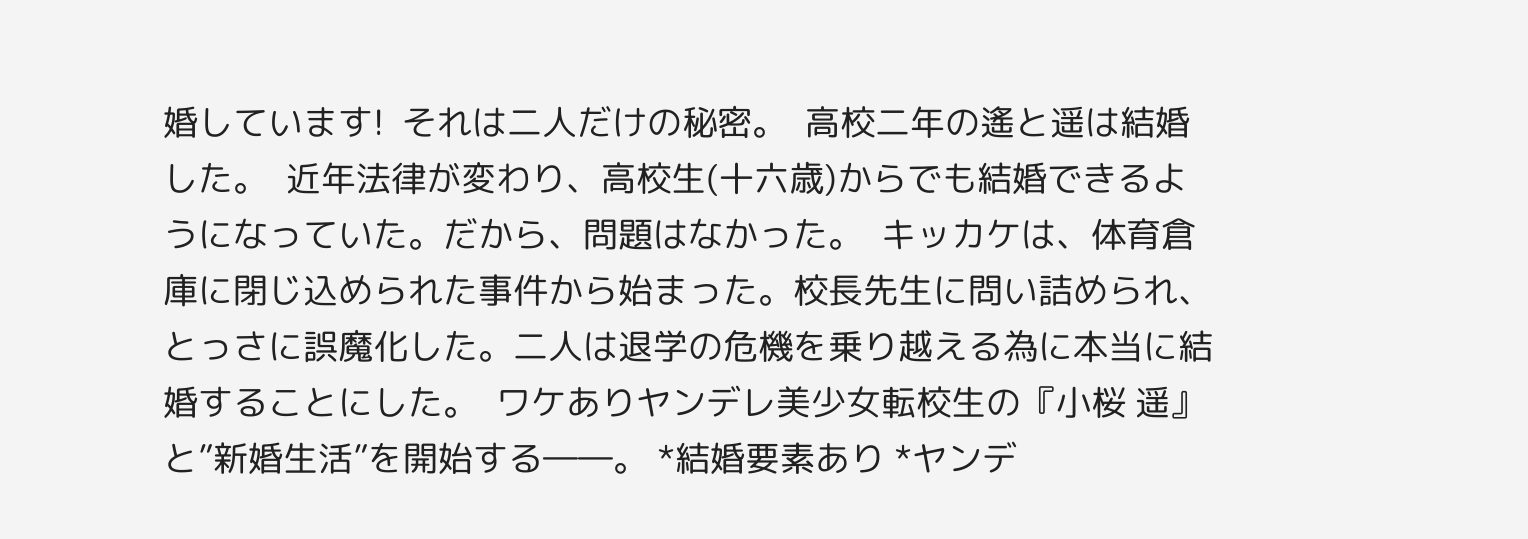婚しています!  それは二人だけの秘密。  高校二年の遙と遥は結婚した。  近年法律が変わり、高校生(十六歳)からでも結婚できるようになっていた。だから、問題はなかった。  キッカケは、体育倉庫に閉じ込められた事件から始まった。校長先生に問い詰められ、とっさに誤魔化した。二人は退学の危機を乗り越える為に本当に結婚することにした。  ワケありヤンデレ美少女転校生の『小桜 遥』と”新婚生活”を開始する――。 *結婚要素あり *ヤンデ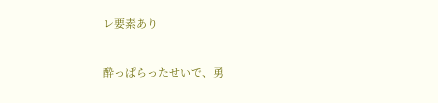レ要素あり

酔っぱらったせいで、勇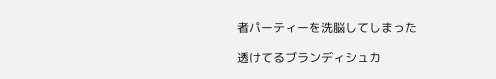者パーティーを洗脳してしまった

透けてるブランディシュカ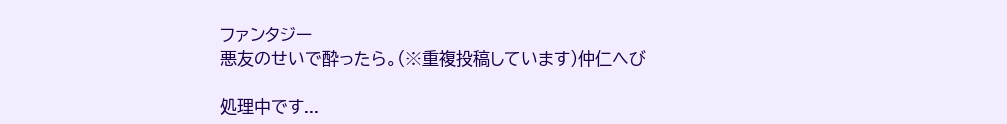ファンタジー
悪友のせいで酔ったら。(※重複投稿しています)仲仁へび

処理中です...